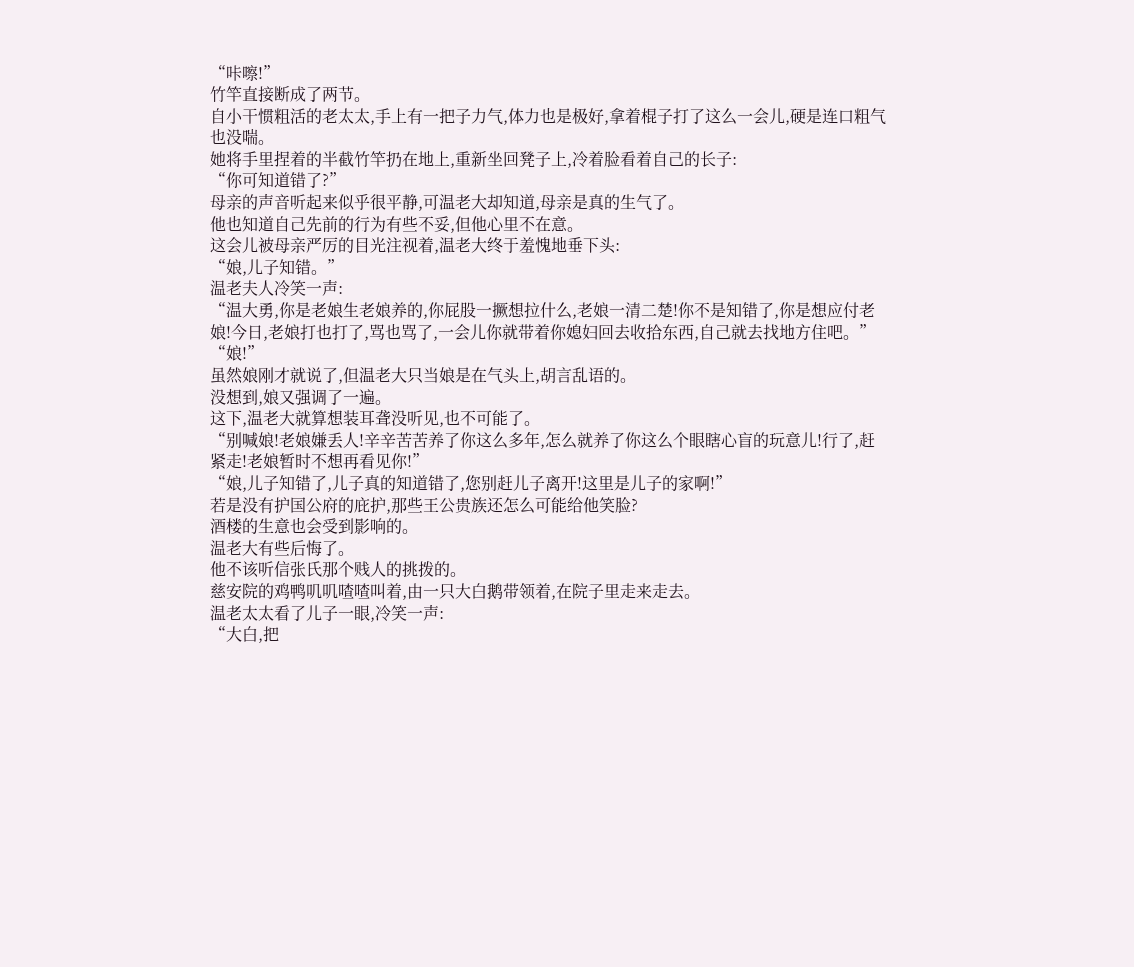“咔嚓!”
竹竿直接断成了两节。
自小干惯粗活的老太太,手上有一把子力气,体力也是极好,拿着棍子打了这么一会儿,硬是连口粗气也没喘。
她将手里捏着的半截竹竿扔在地上,重新坐回凳子上,冷着脸看着自己的长子:
“你可知道错了?”
母亲的声音听起来似乎很平静,可温老大却知道,母亲是真的生气了。
他也知道自己先前的行为有些不妥,但他心里不在意。
这会儿被母亲严厉的目光注视着,温老大终于羞愧地垂下头:
“娘,儿子知错。”
温老夫人冷笑一声:
“温大勇,你是老娘生老娘养的,你屁股一撅想拉什么,老娘一清二楚!你不是知错了,你是想应付老娘!今日,老娘打也打了,骂也骂了,一会儿你就带着你媳妇回去收拾东西,自己就去找地方住吧。”
“娘!”
虽然娘刚才就说了,但温老大只当娘是在气头上,胡言乱语的。
没想到,娘又强调了一遍。
这下,温老大就算想装耳聋没听见,也不可能了。
“别喊娘!老娘嫌丢人!辛辛苦苦养了你这么多年,怎么就养了你这么个眼瞎心盲的玩意儿!行了,赶紧走!老娘暂时不想再看见你!”
“娘,儿子知错了,儿子真的知道错了,您别赶儿子离开!这里是儿子的家啊!”
若是没有护国公府的庇护,那些王公贵族还怎么可能给他笑脸?
酒楼的生意也会受到影响的。
温老大有些后悔了。
他不该听信张氏那个贱人的挑拨的。
慈安院的鸡鸭叽叽喳喳叫着,由一只大白鹅带领着,在院子里走来走去。
温老太太看了儿子一眼,冷笑一声:
“大白,把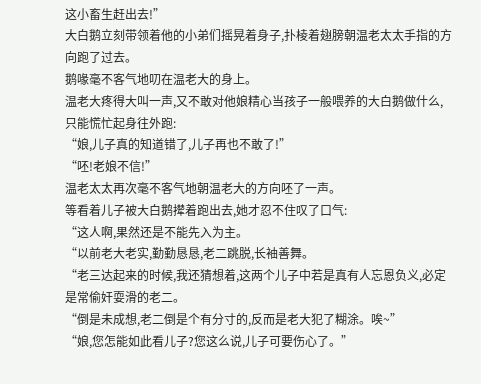这小畜生赶出去!”
大白鹅立刻带领着他的小弟们摇晃着身子,扑棱着翅膀朝温老太太手指的方向跑了过去。
鹅喙毫不客气地叨在温老大的身上。
温老大疼得大叫一声,又不敢对他娘精心当孩子一般喂养的大白鹅做什么,只能慌忙起身往外跑:
“娘,儿子真的知道错了,儿子再也不敢了!”
“呸!老娘不信!”
温老太太再次毫不客气地朝温老大的方向呸了一声。
等看着儿子被大白鹅撵着跑出去,她才忍不住叹了口气:
“这人啊,果然还是不能先入为主。
“以前老大老实,勤勤恳恳,老二跳脱,长袖善舞。
“老三达起来的时候,我还猜想着,这两个儿子中若是真有人忘恩负义,必定是常偷奸耍滑的老二。
“倒是未成想,老二倒是个有分寸的,反而是老大犯了糊涂。唉~”
“娘,您怎能如此看儿子?您这么说,儿子可要伤心了。”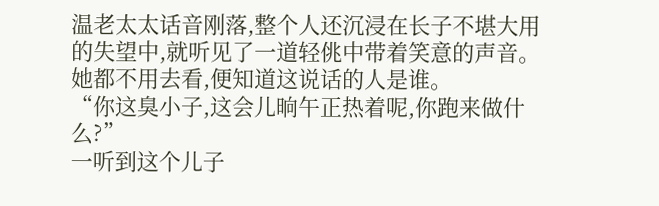温老太太话音刚落,整个人还沉浸在长子不堪大用的失望中,就听见了一道轻佻中带着笑意的声音。
她都不用去看,便知道这说话的人是谁。
“你这臭小子,这会儿晌午正热着呢,你跑来做什么?”
一听到这个儿子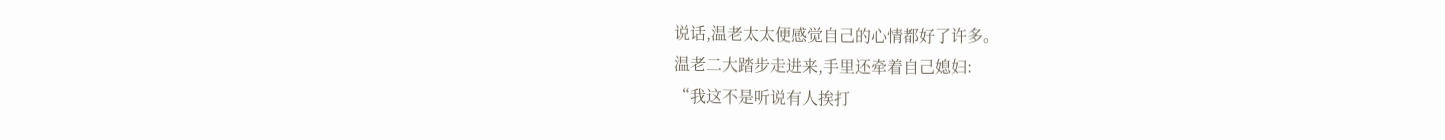说话,温老太太便感觉自己的心情都好了许多。
温老二大踏步走进来,手里还牵着自己媳妇:
“我这不是听说有人挨打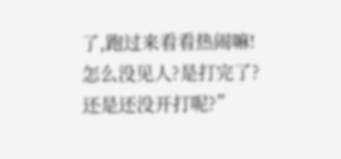了,跑过来看看热闹嘛!怎么没见人?是打完了?还是还没开打呢?”